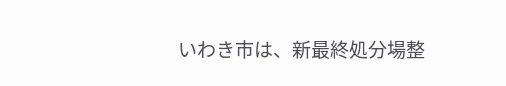いわき市は、新最終処分場整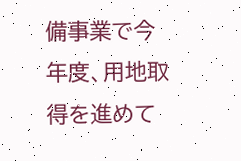備事業で今年度、用地取得を進めて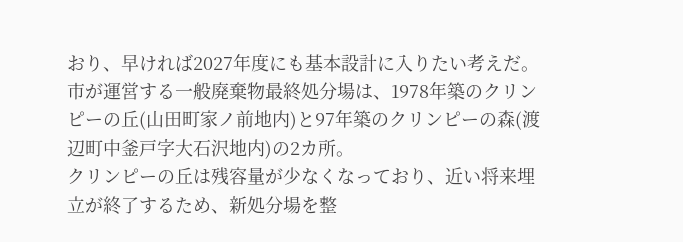おり、早ければ2027年度にも基本設計に入りたい考えだ。
市が運営する一般廃棄物最終処分場は、1978年築のクリンピーの丘(山田町家ノ前地内)と97年築のクリンピーの森(渡辺町中釜戸字大石沢地内)の2カ所。
クリンピーの丘は残容量が少なくなっており、近い将来埋立が終了するため、新処分場を整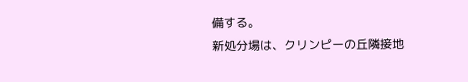備する。
新処分場は、クリンピーの丘隣接地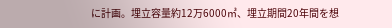に計画。埋立容量約12万6000㎥、埋立期間20年間を想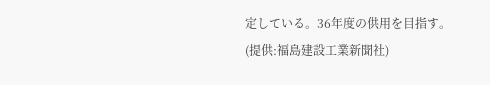定している。36年度の供用を目指す。
(提供:福島建設工業新聞社)